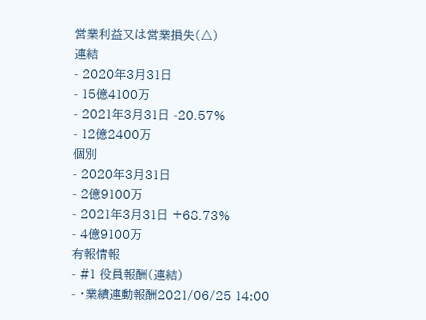営業利益又は営業損失(△)
連結
- 2020年3月31日
- 15億4100万
- 2021年3月31日 -20.57%
- 12億2400万
個別
- 2020年3月31日
- 2億9100万
- 2021年3月31日 +68.73%
- 4億9100万
有報情報
- #1 役員報酬(連結)
- ・業績連動報酬2021/06/25 14:00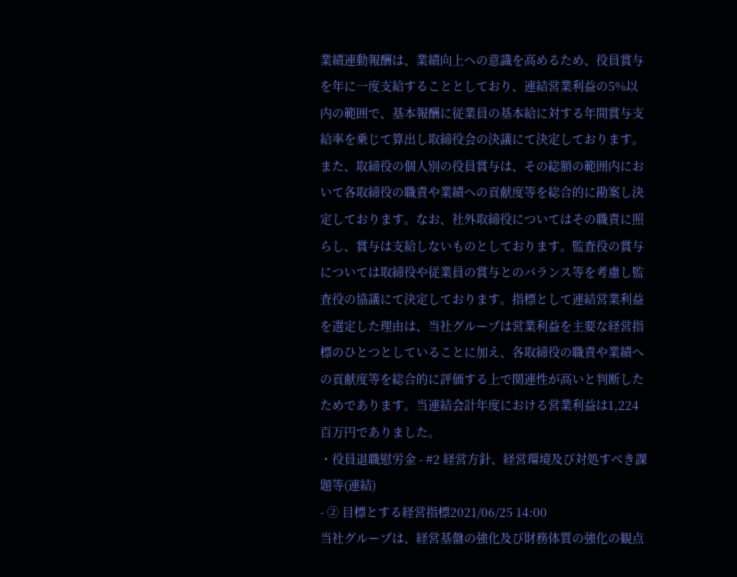業績連動報酬は、業績向上への意識を高めるため、役員賞与を年に一度支給することとしており、連結営業利益の5%以内の範囲で、基本報酬に従業員の基本給に対する年間賞与支給率を乗じて算出し取締役会の決議にて決定しております。また、取締役の個人別の役員賞与は、その総額の範囲内において各取締役の職責や業績への貢献度等を総合的に勘案し決定しております。なお、社外取締役についてはその職責に照らし、賞与は支給しないものとしております。監査役の賞与については取締役や従業員の賞与とのバランス等を考慮し監査役の協議にて決定しております。指標として連結営業利益を選定した理由は、当社グループは営業利益を主要な経営指標のひとつとしていることに加え、各取締役の職責や業績への貢献度等を総合的に評価する上で関連性が高いと判断したためであります。当連結会計年度における営業利益は1,224百万円でありました。
・役員退職慰労金 - #2 経営方針、経営環境及び対処すべき課題等(連結)
- ② 目標とする経営指標2021/06/25 14:00
当社グループは、経営基盤の強化及び財務体質の強化の観点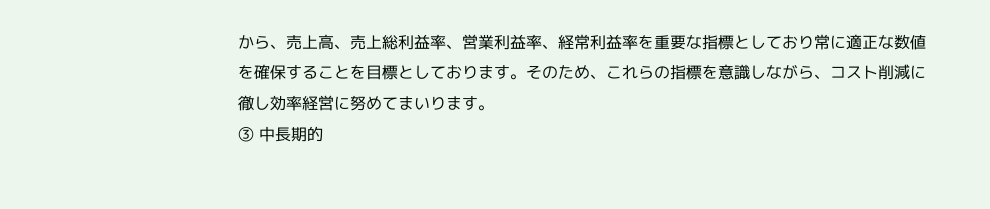から、売上高、売上総利益率、営業利益率、経常利益率を重要な指標としており常に適正な数値を確保することを目標としております。そのため、これらの指標を意識しながら、コスト削減に徹し効率経営に努めてまいります。
③ 中長期的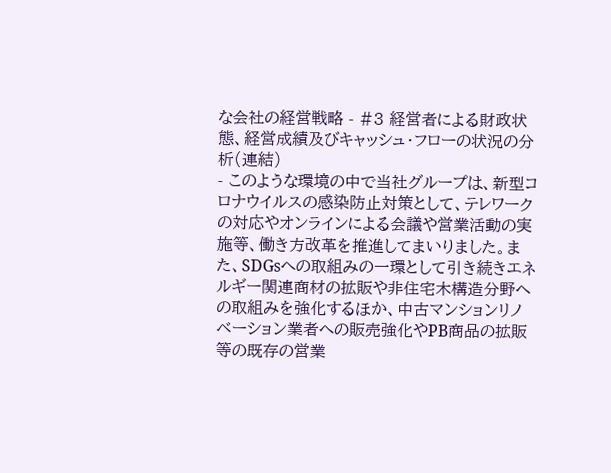な会社の経営戦略 - #3 経営者による財政状態、経営成績及びキャッシュ・フローの状況の分析(連結)
- このような環境の中で当社グループは、新型コロナウイルスの感染防止対策として、テレワークの対応やオンラインによる会議や営業活動の実施等、働き方改革を推進してまいりました。また、SDGsへの取組みの一環として引き続きエネルギー関連商材の拡販や非住宅木構造分野への取組みを強化するほか、中古マンションリノベーション業者への販売強化やPB商品の拡販等の既存の営業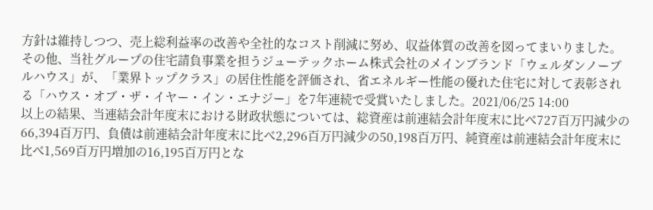方針は維持しつつ、売上総利益率の改善や全社的なコスト削減に努め、収益体質の改善を図ってまいりました。その他、当社グループの住宅請負事業を担うジューテックホーム株式会社のメインブランド「ウェルダンノーブルハウス」が、「業界トップクラス」の居住性能を評価され、省エネルギー性能の優れた住宅に対して表彰される「ハウス・オブ・ザ・イヤー・イン・エナジー」を7年連続で受賞いたしました。2021/06/25 14:00
以上の結果、当連結会計年度末における財政状態については、総資産は前連結会計年度末に比べ727百万円減少の66,394百万円、負債は前連結会計年度末に比べ2,296百万円減少の50,198百万円、純資産は前連結会計年度末に比べ1,569百万円増加の16,195百万円とな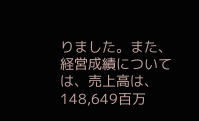りました。また、経営成績については、売上高は、148,649百万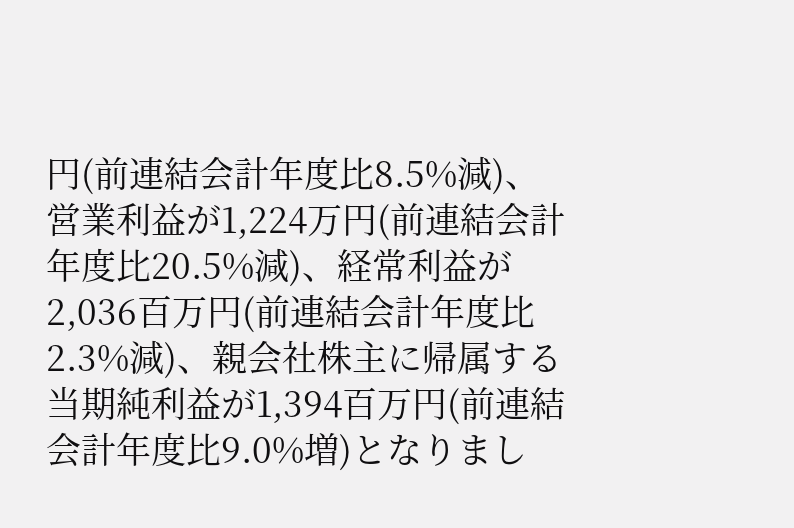円(前連結会計年度比8.5%減)、営業利益が1,224万円(前連結会計年度比20.5%減)、経常利益が2,036百万円(前連結会計年度比2.3%減)、親会社株主に帰属する当期純利益が1,394百万円(前連結会計年度比9.0%増)となりまし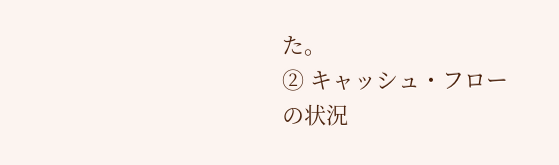た。
② キャッシュ・フローの状況